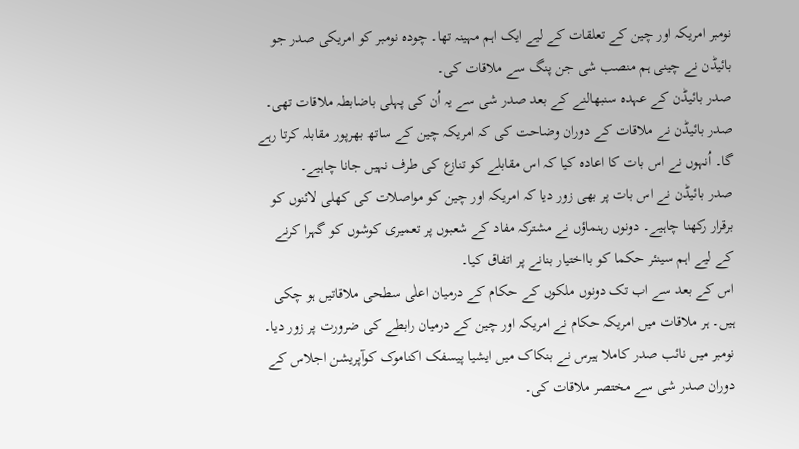نومبر امریکہ اور چین کے تعلقات کے لیے ایک اہم مہینہ تھا۔ چودہ نومبر کو امریکی صدر جو بائیڈن نے چینی ہم منصب شی جن پنگ سے ملاقات کی۔
صدر بائیڈن کے عہدہ سنبھالنے کے بعد صدر شی سے یہ اُن کی پہلی باضابطہ ملاقات تھی۔
صدر بائیڈن نے ملاقات کے دوران وضاحت کی کہ امریکہ چین کے ساتھ بھرپور مقابلہ کرتا رہے گا۔ اُنہوں نے اس بات کا اعادہ کیا کہ اس مقابلے کو تنازع کی طرف نہیں جانا چاہیے۔
صدر بائیڈن نے اس بات پر بھی زور دیا کہ امریکہ اور چین کو مواصلات کی کھلی لائنوں کو برقرار رکھنا چاہیے۔ دونوں رہنماؤں نے مشترکہ مفاد کے شعبوں پر تعمیری کوشوں کو گہرا کرنے کے لیے اہم سینئر حکما کو بااختیار بنانے پر اتفاق کیا۔
اس کے بعد سے اب تک دونوں ملکوں کے حکام کے درمیان اعلٰی سطحی ملاقاتیں ہو چکی ہیں۔ ہر ملاقات میں امریکہ حکام نے امریکہ اور چین کے درمیان رابطے کی ضرورت پر زور دیا۔
نومبر میں نائب صدر کاملا ہیرس نے بنکاک میں ایشیا پیسفک اکناموک کوآپریشن اجلاس کے دوران صدر شی سے مختصر ملاقات کی۔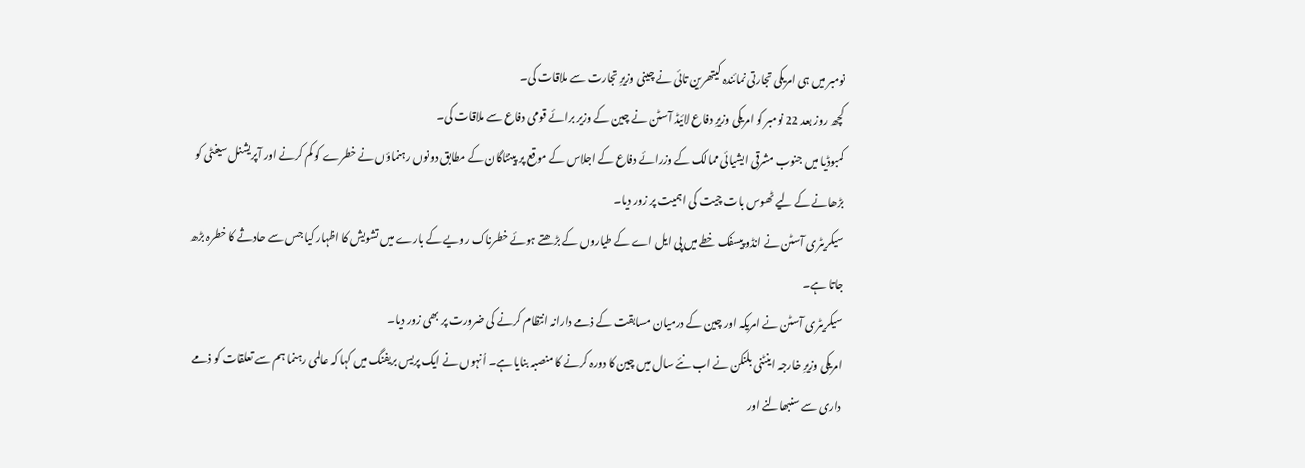نومبر میں ہی امریکی تجارتی نمائندہ کیتھرین تائی نے چینی وزیرِ تجارت سے ملاقات کی۔
کچھ روز بعد 22 نومبر کو امریکی وزیرِ دفاع لائیڈ آسٹن نے چین کے وزیر برائے قومی دفاع سے ملاقات کی۔
کمبوڈیا میں جنوب مشرقی ایشیائی ممالک کے وزرائے دفاع کے اجلاس کے موقع پر پینٹاگان کے مطابق دونوں رہنماؤں نے خطرے کو کم کرنے اور آپریشنل سیفٹی کو بڑھانے کے لیے ٹھوس بات چیت کی اہمیت پر زور دیا۔
سیکریٹری آسٹن نے انڈو پیسفک خطے میں پی ایل اے کے طیاروں کے بڑھتے ہوئے خطرناک رویے کے بارے میں تشویش کا اظہار کیا جس سے حادثے کا خطرہ بڑھ جاتا ہے۔
سیکریٹری آسٹن نے امریکہ اور چین کے درمیان مسابقت کے ذمے دارانہ انتظام کرنے کی ضرورت پر بھی زور دیا۔
امریکی وزیرِ خارجہ اینٹنی بلنکن نے اب نئے سال میں چین کا دورہ کرنے کا منصبہ بنایا ہے۔ اُنہوں نے ایک پریس بریفنگ میں کہا کہ عالمی رہنما ہم سے تعلقات کو ذمے داری سے سنبھالنے اور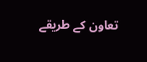تعاون کے طریقے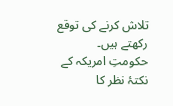تلاش کرنے کی توقع رکھتے ہیں۔
حکومتِ امریکہ کے نکتۂ نظر کا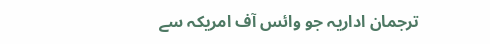ترجمان اداریہ جو وائس آف امریکہ سے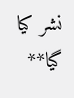نشر کیا گیا**